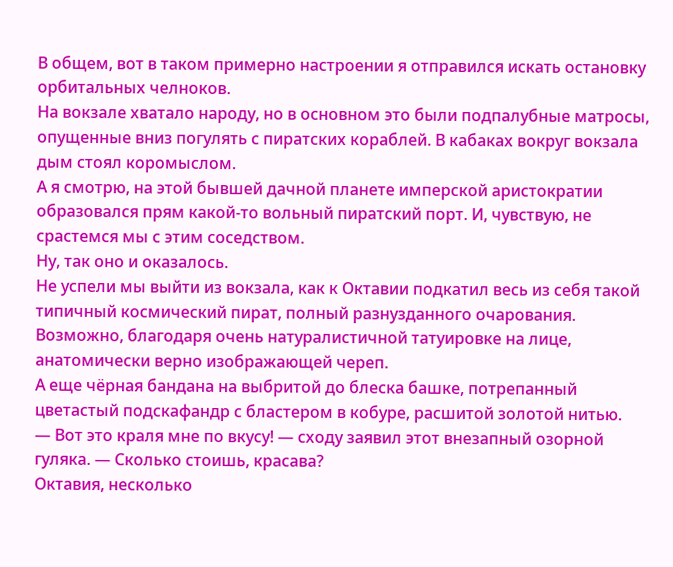В общем, вот в таком примерно настроении я отправился искать остановку орбитальных челноков.
На вокзале хватало народу, но в основном это были подпалубные матросы, опущенные вниз погулять с пиратских кораблей. В кабаках вокруг вокзала дым стоял коромыслом.
А я смотрю, на этой бывшей дачной планете имперской аристократии образовался прям какой-то вольный пиратский порт. И, чувствую, не срастемся мы с этим соседством.
Ну, так оно и оказалось.
Не успели мы выйти из вокзала, как к Октавии подкатил весь из себя такой типичный космический пират, полный разнузданного очарования. Возможно, благодаря очень натуралистичной татуировке на лице, анатомически верно изображающей череп.
А еще чёрная бандана на выбритой до блеска башке, потрепанный цветастый подскафандр с бластером в кобуре, расшитой золотой нитью.
— Вот это краля мне по вкусу! — сходу заявил этот внезапный озорной гуляка. — Сколько стоишь, красава?
Октавия, несколько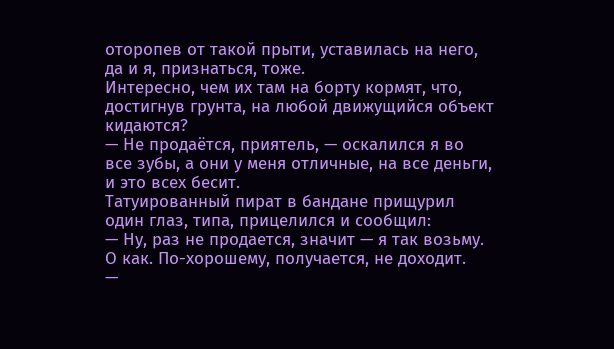оторопев от такой прыти, уставилась на него, да и я, признаться, тоже.
Интересно, чем их там на борту кормят, что, достигнув грунта, на любой движущийся объект кидаются?
— Не продаётся, приятель, — оскалился я во все зубы, а они у меня отличные, на все деньги, и это всех бесит.
Татуированный пират в бандане прищурил один глаз, типа, прицелился и сообщил:
— Ну, раз не продается, значит — я так возьму.
О как. По-хорошему, получается, не доходит.
—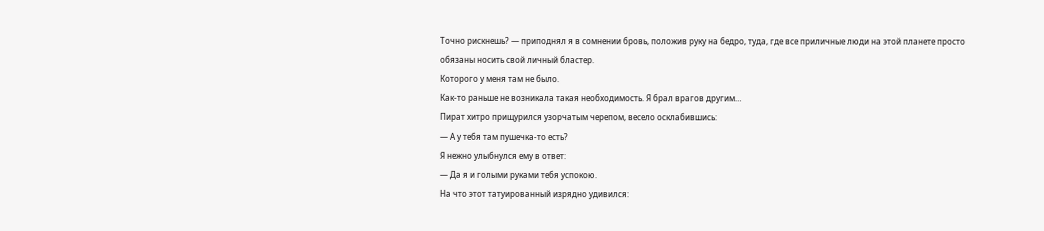Точно рискнешь? — приподнял я в сомнении бровь, положив руку на бедро, туда, где все приличные люди на этой планете просто обязаны носить свой личный бластер.
Которого у меня там не было.
Как-то раньше не возникала такая необходимость. Я брал врагов другим…
Пират хитро прищурился узорчатым черепом, весело осклабившись:
— А у тебя там пушечка-то есть?
Я нежно улыбнулся ему в ответ:
— Да я и голыми руками тебя успокою.
На что этот татуированный изрядно удивился: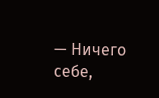— Ничего себе,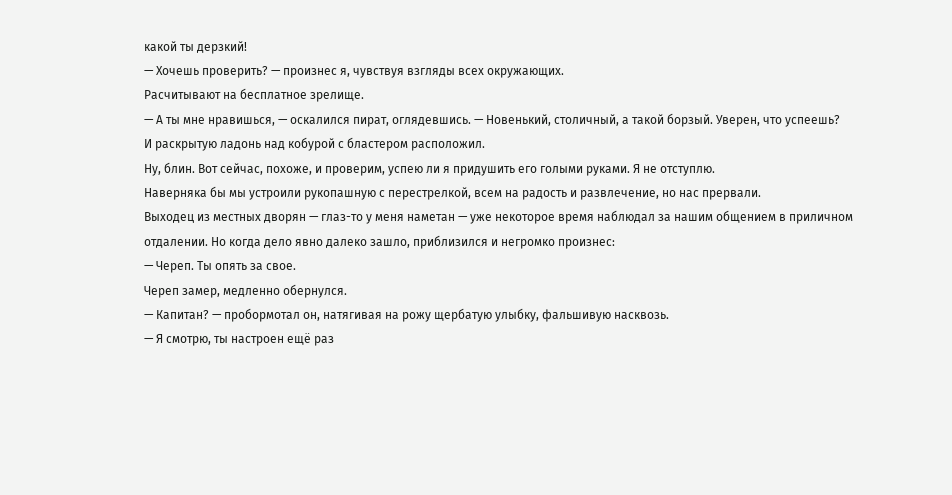какой ты дерзкий!
— Хочешь проверить? — произнес я, чувствуя взгляды всех окружающих.
Расчитывают на бесплатное зрелище.
— А ты мне нравишься, — оскалился пират, оглядевшись. — Новенький, столичный, а такой борзый. Уверен, что успеешь?
И раскрытую ладонь над кобурой с бластером расположил.
Ну, блин. Вот сейчас, похоже, и проверим, успею ли я придушить его голыми руками. Я не отступлю.
Наверняка бы мы устроили рукопашную с перестрелкой, всем на радость и развлечение, но нас прервали.
Выходец из местных дворян — глаз-то у меня наметан — уже некоторое время наблюдал за нашим общением в приличном отдалении. Но когда дело явно далеко зашло, приблизился и негромко произнес:
— Череп. Ты опять за свое.
Череп замер, медленно обернулся.
— Капитан? — пробормотал он, натягивая на рожу щербатую улыбку, фальшивую насквозь.
— Я смотрю, ты настроен ещё раз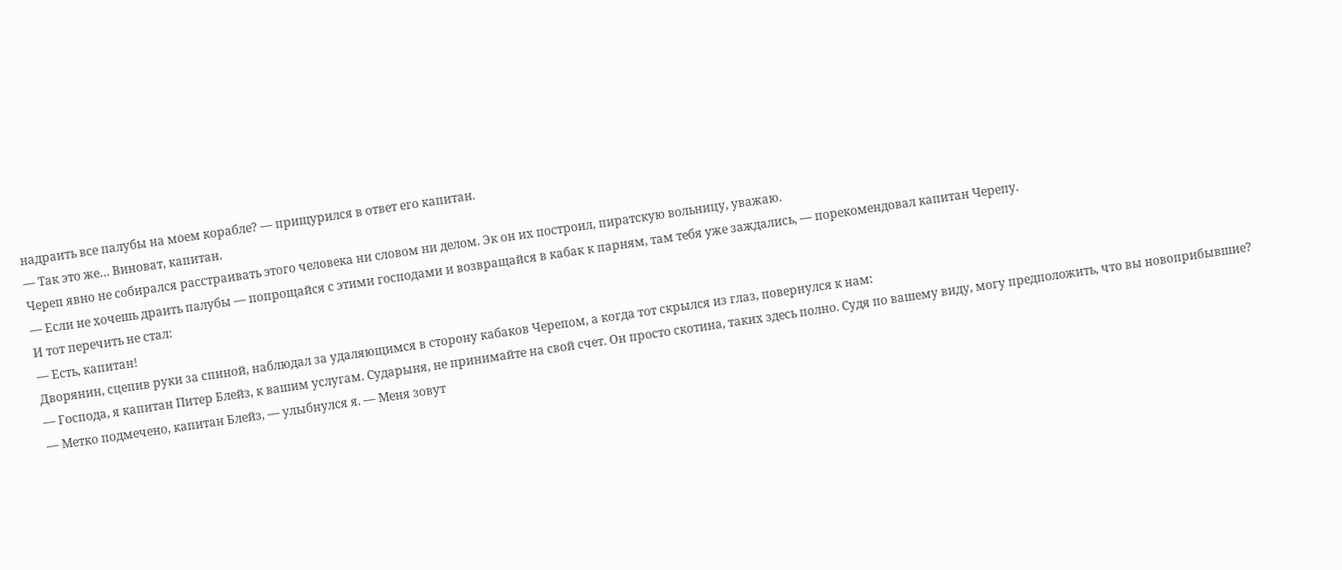надраить все палубы на моем корабле? — прищурился в ответ его капитан.
— Так это же… Виноват, капитан.
Череп явно не собирался расстраивать этого человека ни словом ни делом. Эк он их построил, пиратскую вольницу, уважаю.
— Если не хочешь драить палубы — попрощайся с этими господами и возвращайся в кабак к парням, там тебя уже заждались, — порекомендовал капитан Черепу.
И тот перечить не стал:
— Есть, капитан!
Дворянин, сцепив руки за спиной, наблюдал за удаляющимся в сторону кабаков Черепом, а когда тот скрылся из глаз, повернулся к нам:
— Господа, я капитан Питер Блейз, к вашим услугам. Сударыня, не принимайте на свой счет. Он просто скотина, таких здесь полно. Судя по вашему виду, могу предположить, что вы новоприбывшие?
— Метко подмечено, капитан Блейз, — улыбнулся я. — Меня зовут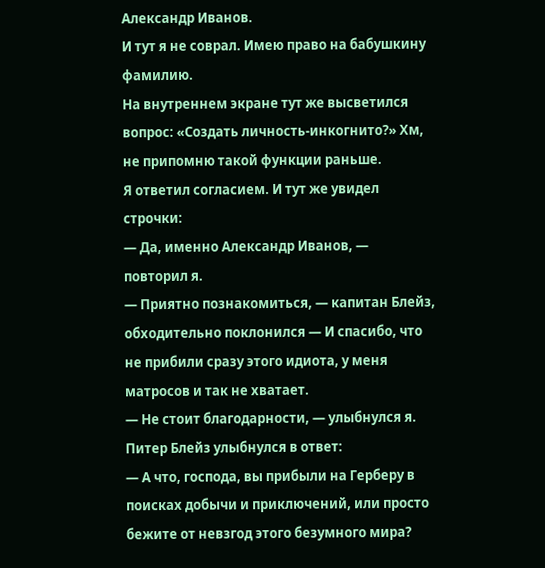Александр Иванов.
И тут я не соврал. Имею право на бабушкину фамилию.
На внутреннем экране тут же высветился вопрос: «Создать личность-инкогнито?» Хм, не припомню такой функции раньше.
Я ответил согласием. И тут же увидел строчки:
— Да, именно Александр Иванов, — повторил я.
— Приятно познакомиться, — капитан Блейз, обходительно поклонился — И спасибо, что не прибили сразу этого идиота, у меня матросов и так не хватает.
— Не стоит благодарности, — улыбнулся я.
Питер Блейз улыбнулся в ответ:
— А что, господа, вы прибыли на Герберу в поисках добычи и приключений, или просто бежите от невзгод этого безумного мира?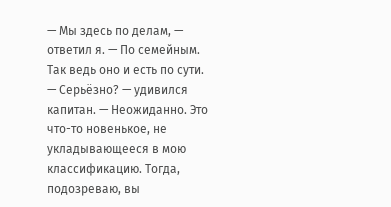— Мы здесь по делам, — ответил я. — По семейным.
Так ведь оно и есть по сути.
— Серьёзно? — удивился капитан. — Неожиданно. Это что-то новенькое, не укладывающееся в мою классификацию. Тогда, подозреваю, вы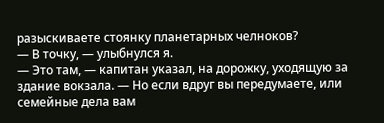разыскиваете стоянку планетарных челноков?
— В точку, — улыбнулся я.
— Это там, — капитан указал, на дорожку, уходящую за здание вокзала. — Но если вдруг вы передумаете, или семейные дела вам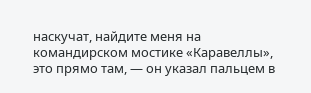наскучат, найдите меня на командирском мостике «Каравеллы», это прямо там, — он указал пальцем в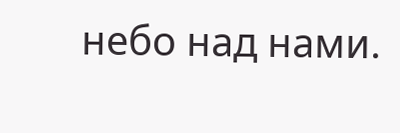небо над нами.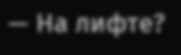— На лифте?